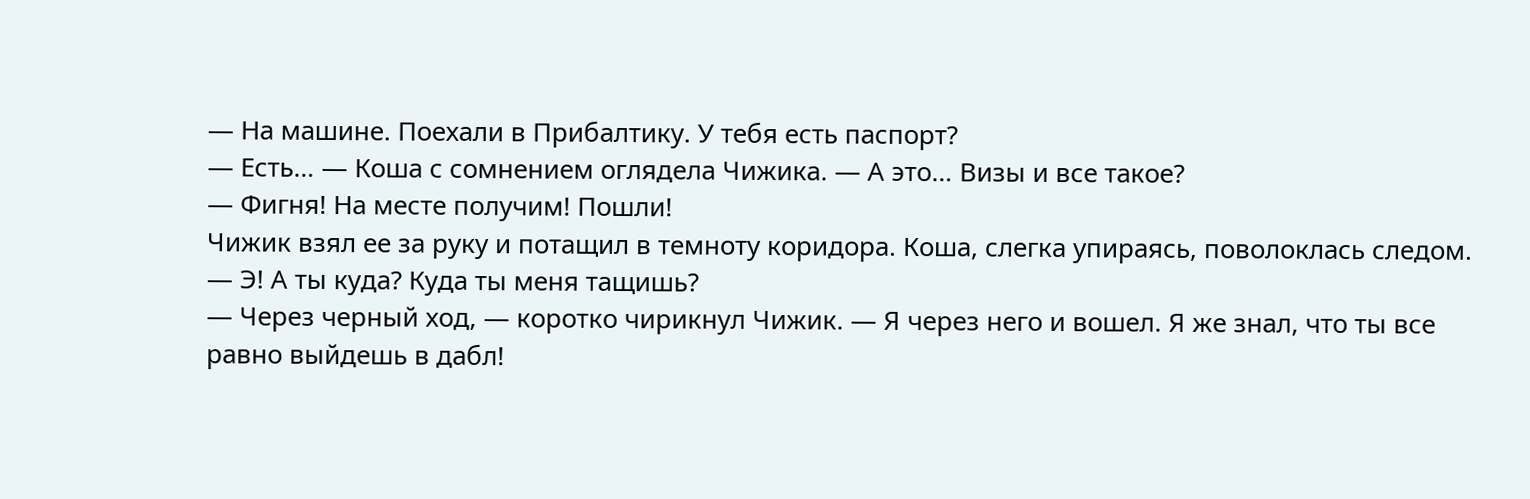— На машине. Поехали в Прибалтику. У тебя есть паспорт?
— Есть… — Коша с сомнением оглядела Чижика. — А это… Визы и все такое?
— Фигня! На месте получим! Пошли!
Чижик взял ее за руку и потащил в темноту коридора. Коша, слегка упираясь, поволоклась следом.
— Э! А ты куда? Куда ты меня тащишь?
— Через черный ход, — коротко чирикнул Чижик. — Я через него и вошел. Я же знал, что ты все равно выйдешь в дабл!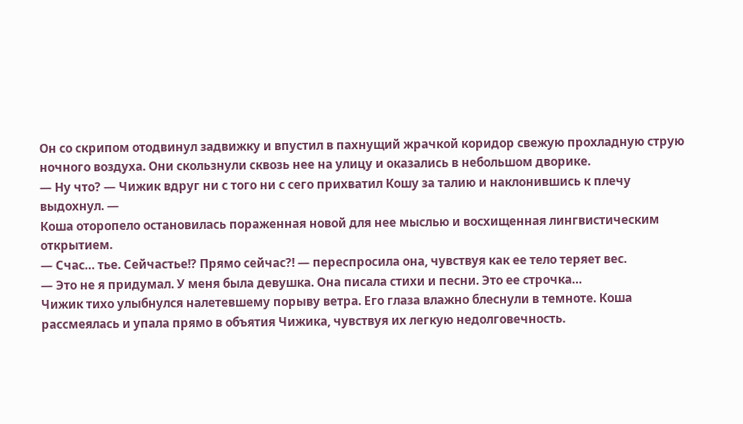Он со скрипом отодвинул задвижку и впустил в пахнущий жрачкой коридор свежую прохладную струю ночного воздуха. Они скользнули сквозь нее на улицу и оказались в небольшом дворике.
— Ну что? — Чижик вдруг ни с того ни с сего прихватил Кошу за талию и наклонившись к плечу выдохнул. —
Коша оторопело остановилась пораженная новой для нее мыслью и восхищенная лингвистическим открытием.
— Счас… тье. Сейчастье!? Прямо сейчас?! — переспросила она, чувствуя как ее тело теряет вес.
— Это не я придумал. У меня была девушка. Она писала стихи и песни. Это ее строчка…
Чижик тихо улыбнулся налетевшему порыву ветра. Его глаза влажно блеснули в темноте. Коша рассмеялась и упала прямо в объятия Чижика, чувствуя их легкую недолговечность.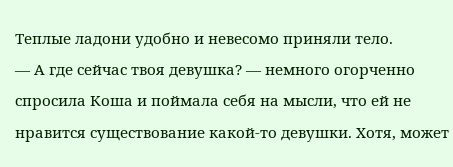Теплые ладони удобно и невесомо приняли тело.
— А где сейчас твоя девушка? — немного огорченно спросила Коша и поймала себя на мысли, что ей не нравится существование какой-то девушки. Хотя, может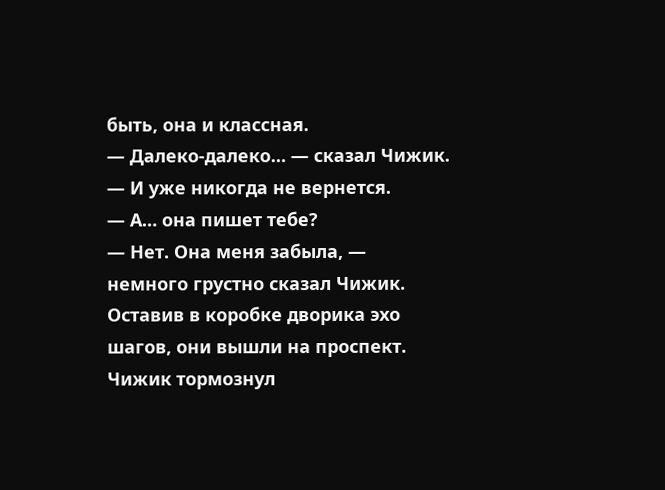быть, она и классная.
— Далеко-далеко… — сказал Чижик. — И уже никогда не вернется.
— А… она пишет тебе?
— Нет. Она меня забыла, — немного грустно сказал Чижик.
Оставив в коробке дворика эхо шагов, они вышли на проспект.
Чижик тормознул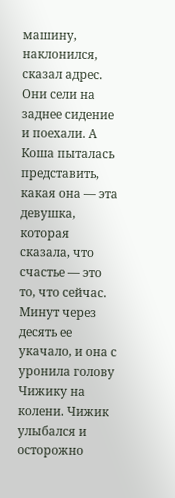машину, наклонился, сказал адрес. Они сели на заднее сидение и поехали. А Коша пыталась представить, какая она — эта девушка, которая сказала, что счастье — это то, что сейчас. Минут через десять ее укачало, и она с уронила голову Чижику на колени. Чижик улыбался и осторожно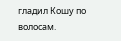гладил Кошу по волосам.